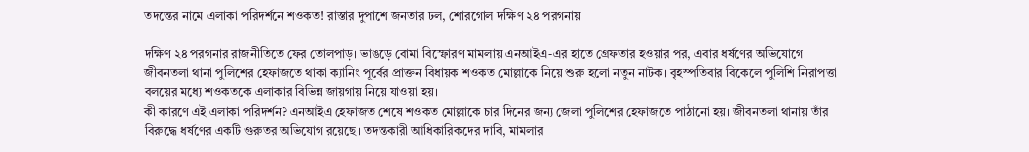তদন্তের নামে এলাকা পরিদর্শনে শওকত! রাস্তার দুপাশে জনতার ঢল, শোরগোল দক্ষিণ ২৪ পরগনায়

দক্ষিণ ২৪ পরগনার রাজনীতিতে ফের তোলপাড়। ভাঙড়ে বোমা বিস্ফোরণ মামলায় এনআইএ-এর হাতে গ্রেফতার হওয়ার পর, এবার ধর্ষণের অভিযোগে জীবনতলা থানা পুলিশের হেফাজতে থাকা ক্যানিং পূর্বের প্রাক্তন বিধায়ক শওকত মোল্লাকে নিয়ে শুরু হলো নতুন নাটক। বৃহস্পতিবার বিকেলে পুলিশি নিরাপত্তা বলয়ের মধ্যে শওকতকে এলাকার বিভিন্ন জায়গায় নিয়ে যাওয়া হয়।
কী কারণে এই এলাকা পরিদর্শন? এনআইএ হেফাজত শেষে শওকত মোল্লাকে চার দিনের জন্য জেলা পুলিশের হেফাজতে পাঠানো হয়। জীবনতলা থানায় তাঁর বিরুদ্ধে ধর্ষণের একটি গুরুতর অভিযোগ রয়েছে। তদন্তকারী আধিকারিকদের দাবি, মামলার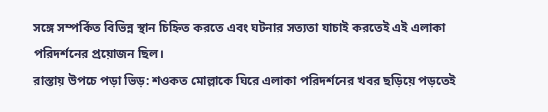সঙ্গে সম্পর্কিত বিভিন্ন স্থান চিহ্নিত করতে এবং ঘটনার সত্যতা যাচাই করতেই এই এলাকা পরিদর্শনের প্রয়োজন ছিল।
রাস্তায় উপচে পড়া ভিড়: শওকত মোল্লাকে ঘিরে এলাকা পরিদর্শনের খবর ছড়িয়ে পড়তেই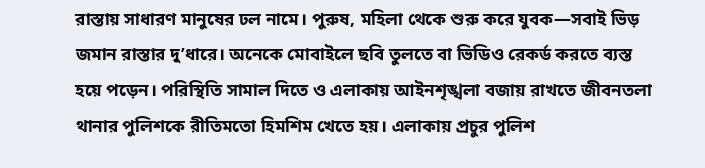রাস্তায় সাধারণ মানুষের ঢল নামে। পুরুষ, মহিলা থেকে শুরু করে যুবক—সবাই ভিড় জমান রাস্তার দু’ধারে। অনেকে মোবাইলে ছবি তুলতে বা ভিডিও রেকর্ড করতে ব্যস্ত হয়ে পড়েন। পরিস্থিতি সামাল দিতে ও এলাকায় আইনশৃঙ্খলা বজায় রাখতে জীবনতলা থানার পুলিশকে রীতিমতো হিমশিম খেতে হয়। এলাকায় প্রচুর পুলিশ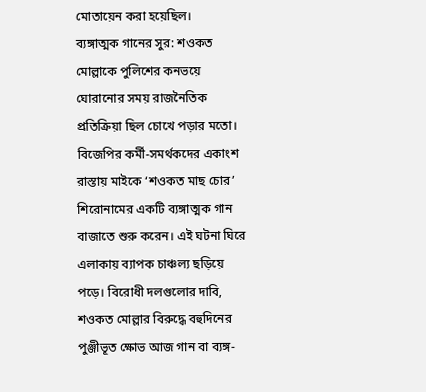মোতায়েন করা হয়েছিল।
ব্যঙ্গাত্মক গানের সুর: শওকত মোল্লাকে পুলিশের কনভয়ে ঘোরানোর সময় রাজনৈতিক প্রতিক্রিয়া ছিল চোখে পড়ার মতো। বিজেপির কর্মী-সমর্থকদের একাংশ রাস্তায় মাইকে ‘শওকত মাছ চোর’ শিরোনামের একটি ব্যঙ্গাত্মক গান বাজাতে শুরু করেন। এই ঘটনা ঘিরে এলাকায় ব্যাপক চাঞ্চল্য ছড়িয়ে পড়ে। বিরোধী দলগুলোর দাবি, শওকত মোল্লার বিরুদ্ধে বহুদিনের পুঞ্জীভূত ক্ষোভ আজ গান বা ব্যঙ্গ-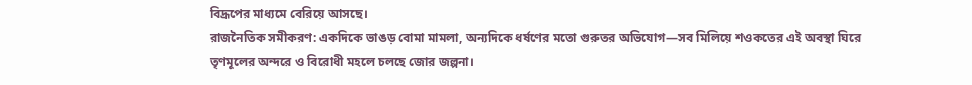বিদ্রূপের মাধ্যমে বেরিয়ে আসছে।
রাজনৈতিক সমীকরণ: একদিকে ভাঙড় বোমা মামলা, অন্যদিকে ধর্ষণের মতো গুরুতর অভিযোগ—সব মিলিয়ে শওকতের এই অবস্থা ঘিরে তৃণমূলের অন্দরে ও বিরোধী মহলে চলছে জোর জল্পনা।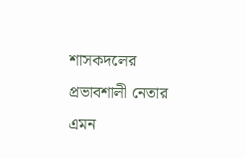শাসকদলের প্রভাবশালী নেতার এমন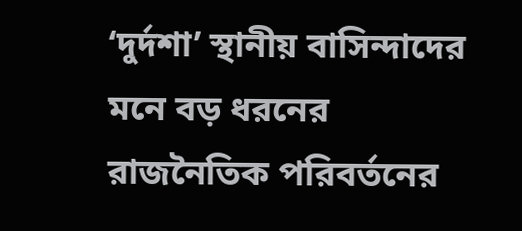‘দুর্দশা’ স্থানীয় বাসিন্দাদের মনে বড় ধরনের রাজনৈতিক পরিবর্তনের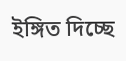ইঙ্গিত দিচ্ছে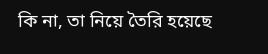কি না, তা নিয়ে তৈরি হয়েছে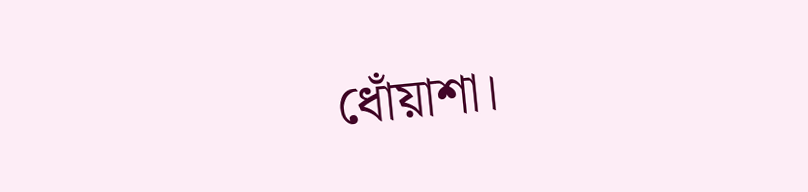ধোঁয়াশা।